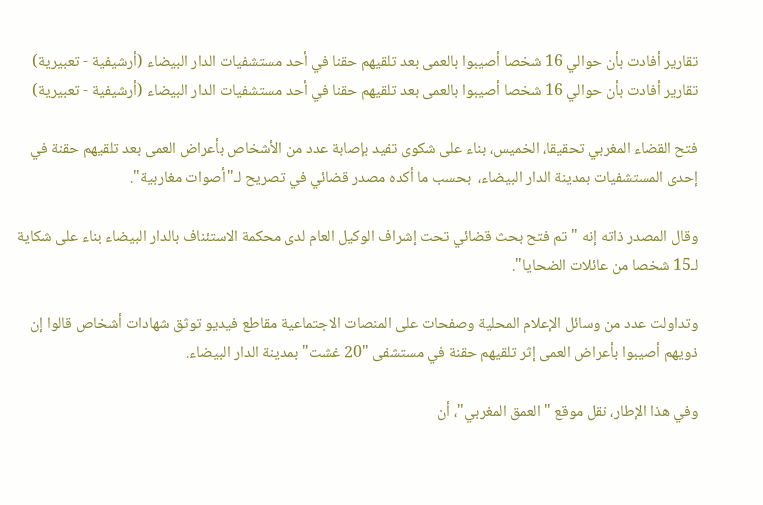تقارير أفادت بأن حوالي 16 شخصا أصيبوا بالعمى بعد تلقيهم حقنا في أحد مستشفيات الدار البيضاء (أرشيفية - تعبيرية)
تقارير أفادت بأن حوالي 16 شخصا أصيبوا بالعمى بعد تلقيهم حقنا في أحد مستشفيات الدار البيضاء (أرشيفية - تعبيرية)

فتح القضاء المغربي تحقيقا، الخميس، بناء على شكوى تفيد بإصابة عدد من الأشخاص بأعراض العمى بعد تلقيهم حقنة في إحدى المستشفيات بمدينة الدار البيضاء،  بحسب ما أكده مصدر قضائي في تصريح لـ"أصوات مغاربية".

وقال المصدر ذاته إنه "تم فتح بحث قضائي تحت إشراف الوكيل العام لدى محكمة الاستئناف بالدار البيضاء بناء على شكاية لـ15 شخصا من عائلات الضحايا".

وتداولت عدد من وسائل الإعلام المحلية وصفحات على المنصات الاجتماعية مقاطع فيديو توثق شهادات أشخاص قالوا إن ذويهم أصيبوا بأعراض العمى إثر تلقيهم حقنة في مستشفى "20 غشت" بمدينة الدار البيضاء.

وفي هذا الإطار، نقل موقع "العمق المغربي"، أن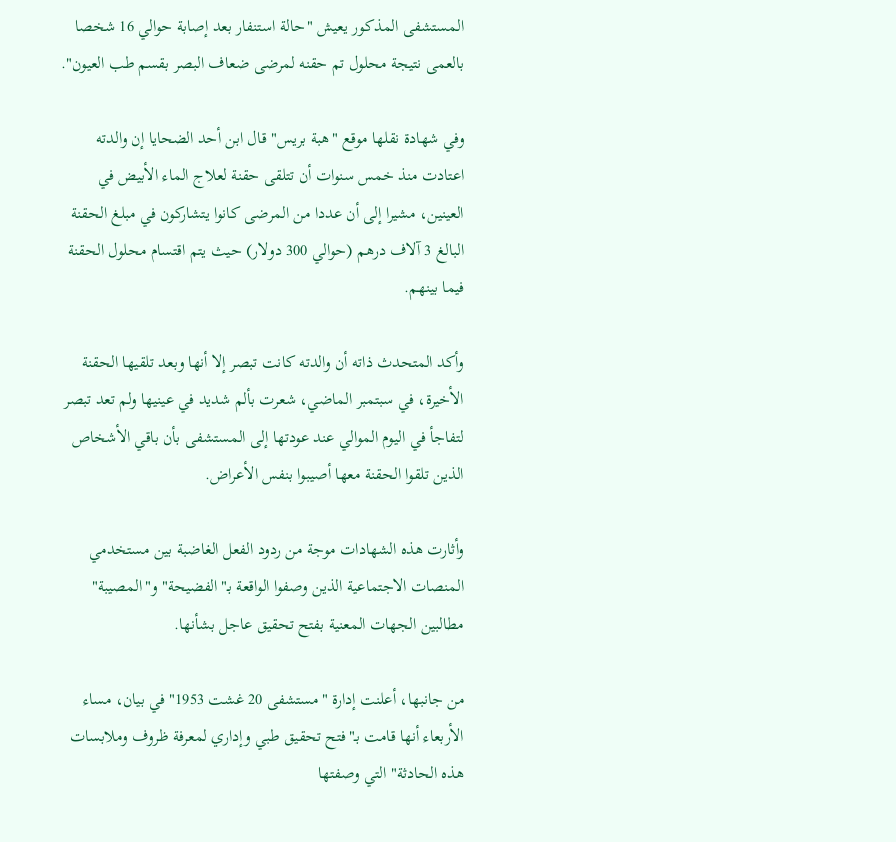المستشفى المذكور يعيش "حالة استنفار بعد إصابة حوالي 16 شخصا بالعمى نتيجة محلول تم حقنه لمرضى ضعاف البصر بقسم طب العيون".

وفي شهادة نقلها موقع "هبة بريس" قال ابن أحد الضحايا إن والدته اعتادت منذ خمس سنوات أن تتلقى حقنة لعلاج الماء الأبيض في العينين، مشيرا إلى أن عددا من المرضى كانوا يتشاركون في مبلغ الحقنة البالغ 3 آلاف درهم (حوالي 300 دولار) حيث يتم اقتسام محلول الحقنة فيما بينهم.

وأكد المتحدث ذاته أن والدته كانت تبصر إلا أنها وبعد تلقيها الحقنة الأخيرة، في سبتمبر الماضي، شعرت بألم شديد في عينيها ولم تعد تبصر لتفاجأ في اليوم الموالي عند عودتها إلى المستشفى بأن باقي الأشخاص الذين تلقوا الحقنة معها أصيبوا بنفس الأعراض.

وأثارت هذه الشهادات موجة من ردود الفعل الغاضبة بين مستخدمي المنصات الاجتماعية الذين وصفوا الواقعة بـ"الفضيحة" و"المصيبة" مطالبين الجهات المعنية بفتح تحقيق عاجل بشأنها.

من جانبها، أعلنت إدارة "مستشفى 20 غشت 1953" في بيان، مساء الأربعاء أنها قامت بـ"فتح تحقيق طبي وإداري لمعرفة ظروف وملابسات هذه الحادثة" التي وصفتها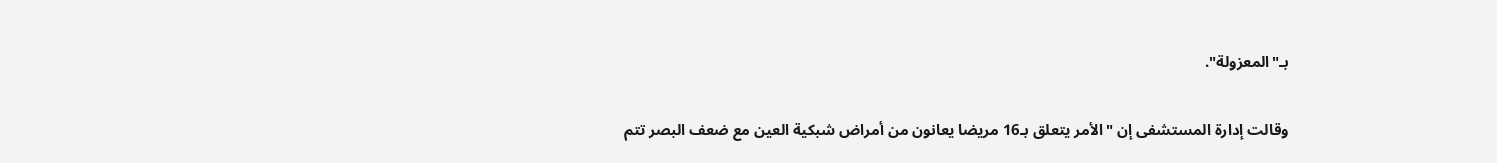بـ"المعزولة".

وقالت إدارة المستشفى إن "الأمر يتعلق بـ16 مريضا يعانون من أمراض شبكية العين مع ضعف البصر تتم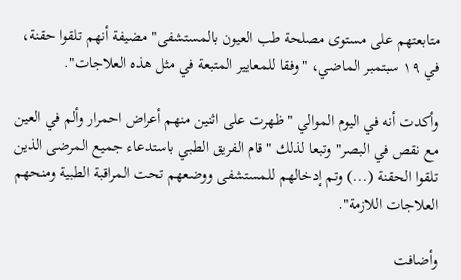متابعتهم على مستوى مصلحة طب العيون بالمستشفى" مضيفة أنهم تلقوا حقنة، في ١٩ سبتمبر الماضي، "وفقا للمعايير المتبعة في مثل هذه العلاجات".

وأكدت أنه في اليوم الموالي "ظهرت على اثنين منهم أعراض احمرار وألم في العين مع نقص في البصر" وتبعا لذلك "قام الفريق الطبي باستدعاء جميع المرضى الذين تلقوا الحقنة (...) وتم إدخالهم للمستشفى ووضعهم تحت المراقبة الطبية ومنحهم العلاجات اللازمة".

وأضافت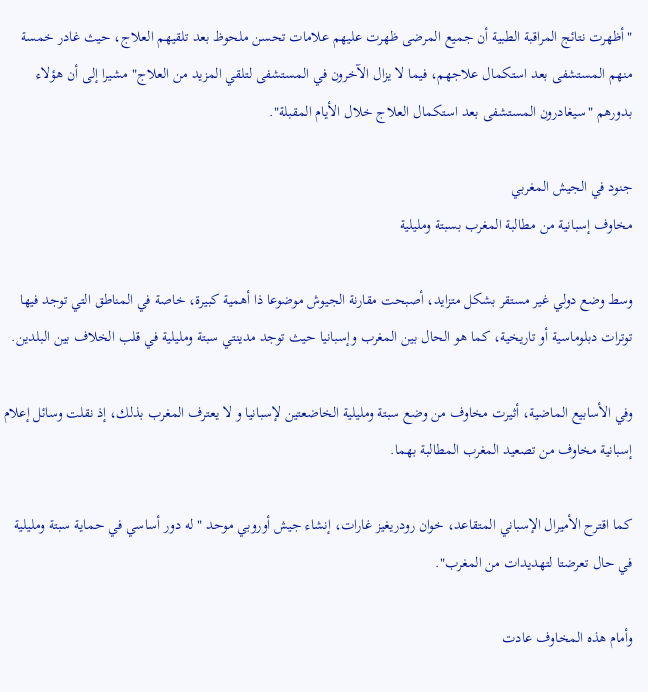"أظهرت نتائج المراقبة الطبية أن جميع المرضى ظهرت عليهم علامات تحسن ملحوظ بعد تلقيهم العلاج، حيث غادر خمسة منهم المستشفى بعد استكمال علاجهم، فيما لا يزال الآخرون في المستشفى لتلقي المزيد من العلاج" مشيرا إلى أن هؤلاء بدورهم "سيغادرون المستشفى بعد استكمال العلاج خلال الأيام المقبلة".

جنود في الجيش المغربي
مخاوف إسبانية من مطالبة المغرب بسبتة ومليلية

وسط وضع دولي غير مستقر بشكل متزايد، أصبحت مقارنة الجيوش موضوعا ذا أهمية كبيرة، خاصة في المناطق التي توجد فيها توترات دبلوماسية أو تاريخية، كما هو الحال بين المغرب وإسبانيا حيث توجد مدينتي سبتة ومليلية في قلب الخلاف بين البلدين.

وفي الأسابيع الماضية، أثيرت مخاوف من وضع سبتة ومليلية الخاضعتين لإسبانيا و لا يعترف المغرب بذلك، إذ نقلت وسائل إعلام إسبانية مخاوف من تصعيد المغرب المطالبة بهما.

كما اقترح الأميرال الإسباني المتقاعد، خوان رودريغيز غارات، إنشاء جيش أوروبي موحد " له دور أساسي في حماية سبتة ومليلية في حال تعرضتا لتهديدات من المغرب".

وأمام هذه المخاوف عادت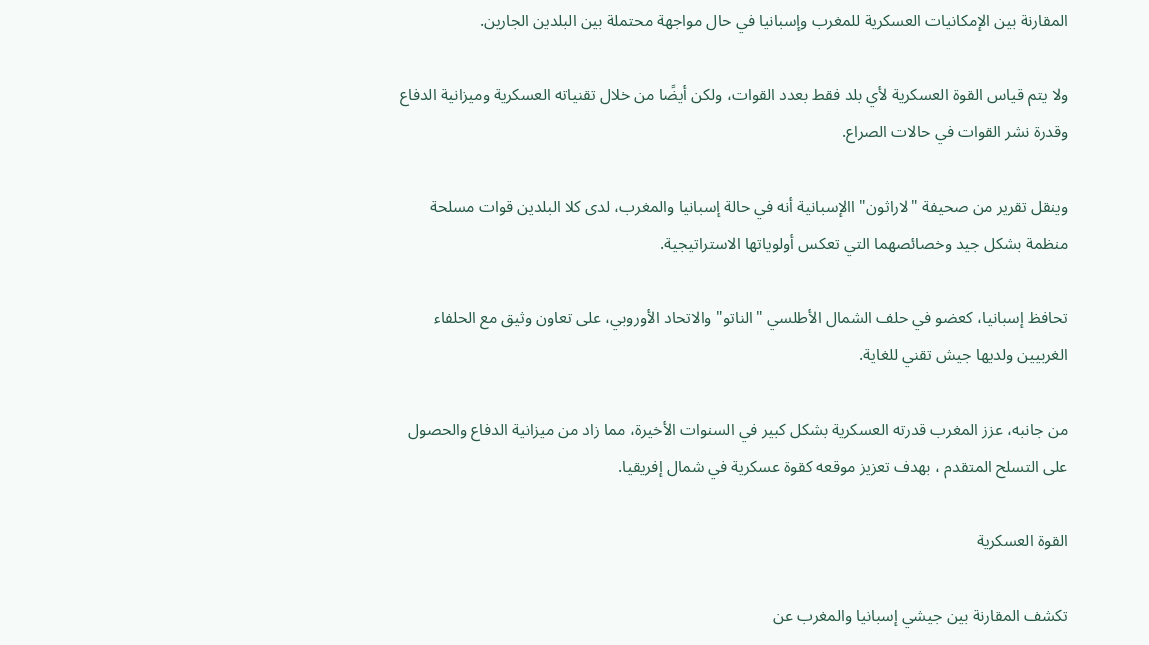المقارنة بين الإمكانيات العسكرية للمغرب وإسبانيا في حال مواجهة محتملة بين البلدين الجارين.

ولا يتم قياس القوة العسكرية لأي بلد فقط بعدد القوات، ولكن أيضًا من خلال تقنياته العسكرية وميزانية الدفاع وقدرة نشر القوات في حالات الصراع.

وينقل تقرير من صحيفة "لاراثون" االإسبانية أنه في حالة إسبانيا والمغرب، لدى كلا البلدين قوات مسلحة منظمة بشكل جيد وخصائصهما التي تعكس أولوياتها الاستراتيجية.

تحافظ إسبانيا، كعضو في حلف الشمال الأطلسي "الناتو" والاتحاد الأوروبي، على تعاون وثيق مع الحلفاء الغربيين ولديها جيش تقني للغاية.

من جانبه، عزز المغرب قدرته العسكرية بشكل كبير في السنوات الأخيرة، مما زاد من ميزانية الدفاع والحصول على التسلح المتقدم ، بهدف تعزيز موقعه كقوة عسكرية في شمال إفريقيا.

القوة العسكرية

تكشف المقارنة بين جيشي إسبانيا والمغرب عن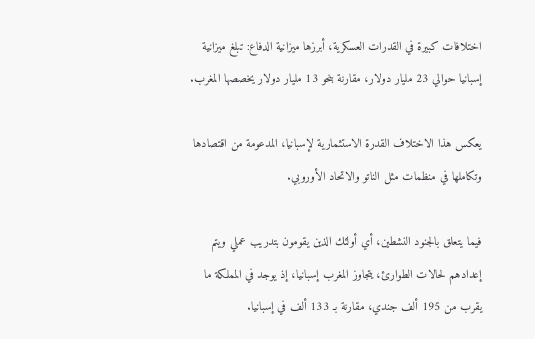اختلافات كبيرة في القدرات العسكرية، أبرزها ميزانية الدفاع: تبلغ ميزانية إسبانيا حوالي 23 مليار دولار، مقارنة بنحو 13 مليار دولار يخصصها المغرب.

يعكس هذا الاختلاف القدرة الاستثمارية لإسبانيا، المدعومة من اقتصادها وتكاملها في منظمات مثل الناتو والاتحاد الأوروبي.

فيما يتعلق بالجنود النشطين، أي أولئك الذين يقومون بتدريب عملي ويتم إعدادهم لحالات الطوارئ، يتجاوز المغرب إسبانيا، إذ يوجد في المملكة ما يقرب من 195 ألف جندي، مقارنة بـ 133 ألف في إسبانيا.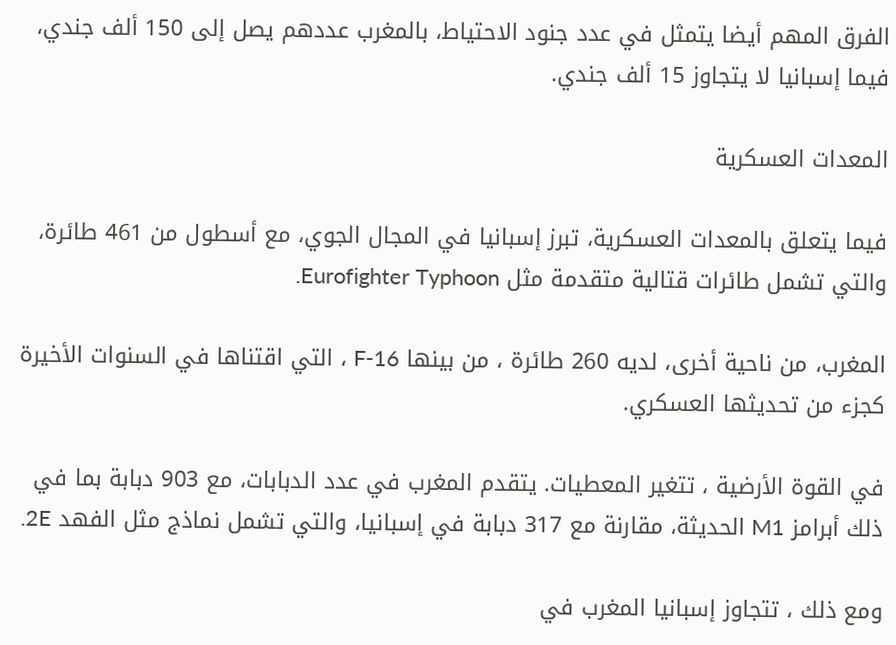الفرق المهم أيضا يتمثل في عدد جنود الاحتياط، بالمغرب عددهم يصل إلى 150 ألف جندي، فيما إسبانيا لا يتجاوز 15 ألف جندي.

المعدات العسكرية

فيما يتعلق بالمعدات العسكرية، تبرز إسبانيا في المجال الجوي، مع أسطول من 461 طائرة، والتي تشمل طائرات قتالية متقدمة مثل Eurofighter Typhoon.

المغرب، من ناحية أخرى، لديه 260 طائرة ، من بينها F-16 ، التي اقتناها في السنوات الأخيرة كجزء من تحديثها العسكري.

في القوة الأرضية ، تتغير المعطيات. يتقدم المغرب في عدد الدبابات، مع 903 دبابة بما في ذلك أبرامز M1 الحديثة، مقارنة مع 317 دبابة في إسبانيا، والتي تشمل نماذج مثل الفهد 2E.

ومع ذلك ، تتجاوز إسبانيا المغرب في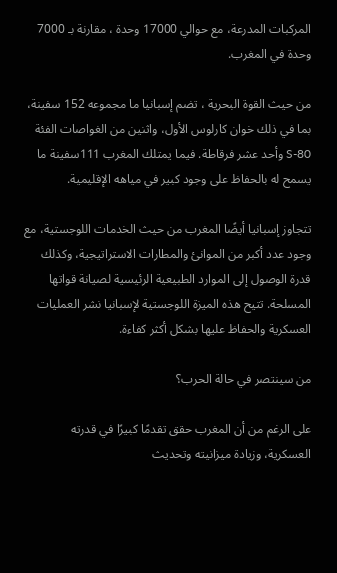المركبات المدرعة، مع حوالي 17000 وحدة ، مقارنة بـ 7000 وحدة في المغرب.

من حيث القوة البحرية ، تضم إسبانيا ما مجموعه 152 سفينة، بما في ذلك خوان كارلوس الأول، واثنين من الغواصات الفئة S-80 وأحد عشر فرقاطة. فيما يمتلك المغرب 111سفينة ما يسمح له بالحفاظ على وجود كبير في مياهه الإقليمية.

تتجاوز إسبانيا أيضًا المغرب من حيث الخدمات اللوجستية، مع وجود عدد أكبر من الموانئ والمطارات الاستراتيجية، وكذلك قدرة الوصول إلى الموارد الطبيعية الرئيسية لصيانة قواتها المسلحة. تتيح هذه الميزة اللوجستية لإسبانيا نشر العمليات العسكرية والحفاظ عليها بشكل أكثر كفاءة.

من سينتصر في حالة الحرب؟

على الرغم من أن المغرب حقق تقدمًا كبيرًا في قدرته العسكرية، وزيادة ميزانيته وتحديث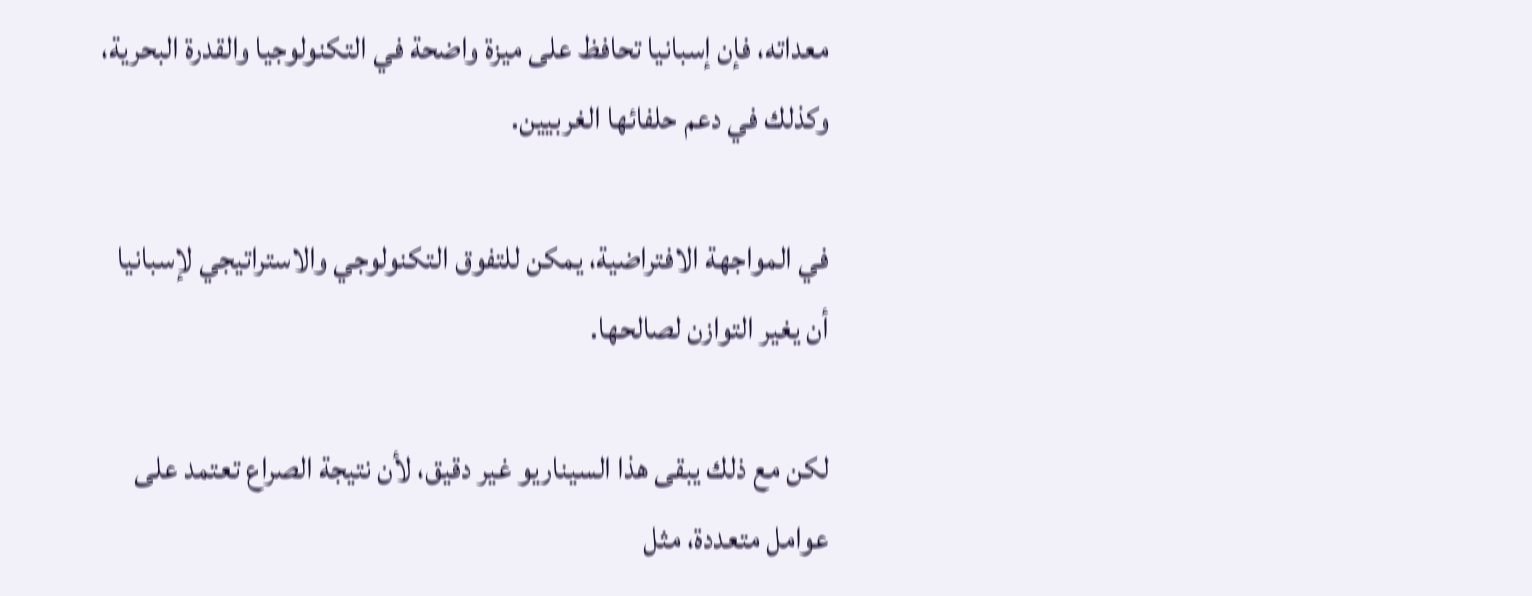معداته، فإن إسبانيا تحافظ على ميزة واضحة في التكنولوجيا والقدرة البحرية، وكذلك في دعم حلفائها الغربيين.

في المواجهة الافتراضية، يمكن للتفوق التكنولوجي والاستراتيجي لإسبانيا أن يغير التوازن لصالحها.

لكن مع ذلك يبقى هذا السيناريو غير دقيق، لأن نتيجة الصراع تعتمد على عوامل متعددة، مثل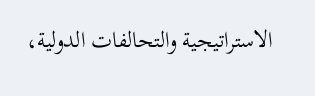الاستراتيجية والتحالفات الدولية،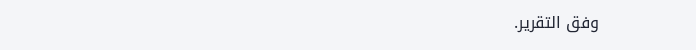وفق التقرير.